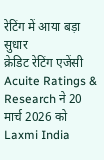रेटिंग में आया बड़ा सुधार
क्रेडिट रेटिंग एजेंसी Acuite Ratings & Research ने 20 मार्च 2026 को Laxmi India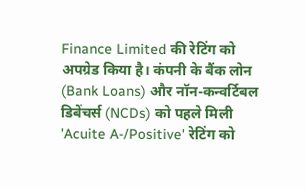Finance Limited की रेटिंग को अपग्रेड किया है। कंपनी के बैंक लोन (Bank Loans) और नॉन-कन्वर्टिबल डिबेंचर्स (NCDs) को पहले मिली 'Acuite A-/Positive' रेटिंग को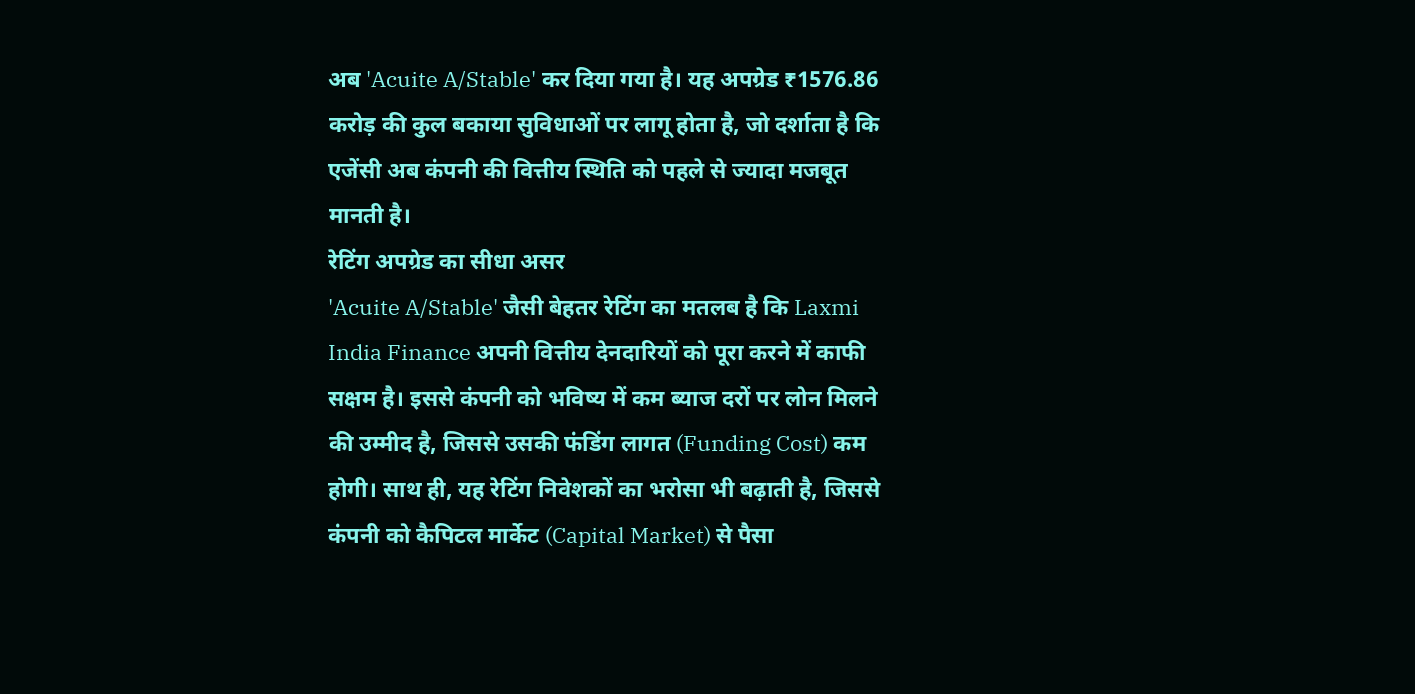अब 'Acuite A/Stable' कर दिया गया है। यह अपग्रेड ₹1576.86 करोड़ की कुल बकाया सुविधाओं पर लागू होता है, जो दर्शाता है कि एजेंसी अब कंपनी की वित्तीय स्थिति को पहले से ज्यादा मजबूत मानती है।
रेटिंग अपग्रेड का सीधा असर
'Acuite A/Stable' जैसी बेहतर रेटिंग का मतलब है कि Laxmi India Finance अपनी वित्तीय देनदारियों को पूरा करने में काफी सक्षम है। इससे कंपनी को भविष्य में कम ब्याज दरों पर लोन मिलने की उम्मीद है, जिससे उसकी फंडिंग लागत (Funding Cost) कम होगी। साथ ही, यह रेटिंग निवेशकों का भरोसा भी बढ़ाती है, जिससे कंपनी को कैपिटल मार्केट (Capital Market) से पैसा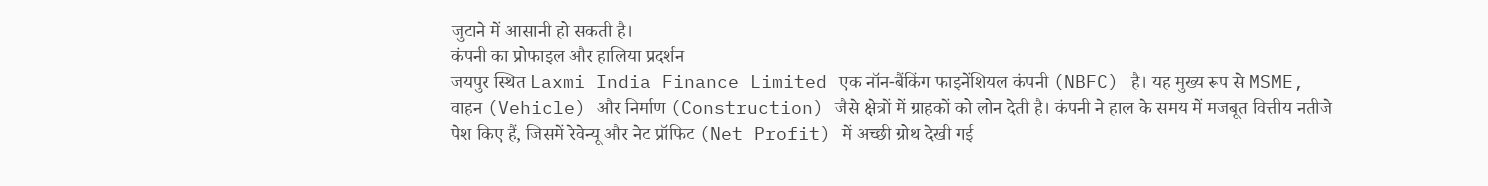जुटाने में आसानी हो सकती है।
कंपनी का प्रोफाइल और हालिया प्रदर्शन
जयपुर स्थित Laxmi India Finance Limited एक नॉन-बैंकिंग फाइनेंशियल कंपनी (NBFC) है। यह मुख्य रूप से MSME, वाहन (Vehicle) और निर्माण (Construction) जैसे क्षेत्रों में ग्राहकों को लोन देती है। कंपनी ने हाल के समय में मजबूत वित्तीय नतीजे पेश किए हैं, जिसमें रेवेन्यू और नेट प्रॉफिट (Net Profit) में अच्छी ग्रोथ देखी गई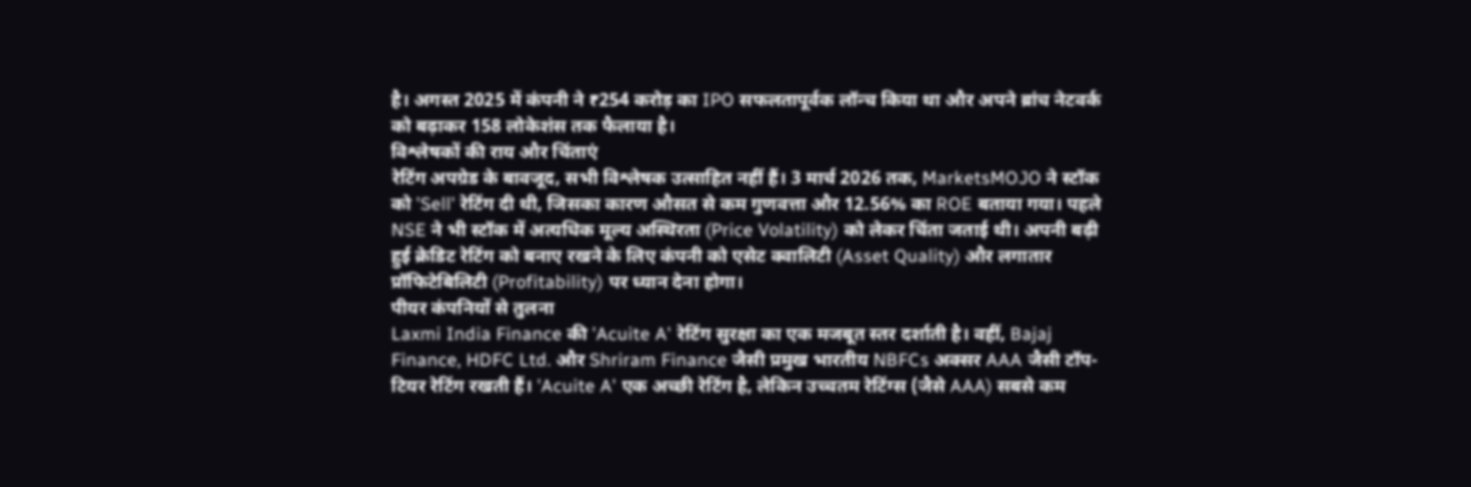है। अगस्त 2025 में कंपनी ने ₹254 करोड़ का IPO सफलतापूर्वक लॉन्च किया था और अपने ब्रांच नेटवर्क को बढ़ाकर 158 लोकेशंस तक फैलाया है।
विश्लेषकों की राय और चिंताएं
रेटिंग अपग्रेड के बावजूद, सभी विश्लेषक उत्साहित नहीं हैं। 3 मार्च 2026 तक, MarketsMOJO ने स्टॉक को 'Sell' रेटिंग दी थी, जिसका कारण औसत से कम गुणवत्ता और 12.56% का ROE बताया गया। पहले NSE ने भी स्टॉक में अत्यधिक मूल्य अस्थिरता (Price Volatility) को लेकर चिंता जताई थी। अपनी बढ़ी हुई क्रेडिट रेटिंग को बनाए रखने के लिए कंपनी को एसेट क्वालिटी (Asset Quality) और लगातार प्रॉफिटेबिलिटी (Profitability) पर ध्यान देना होगा।
पीयर कंपनियों से तुलना
Laxmi India Finance की 'Acuite A' रेटिंग सुरक्षा का एक मजबूत स्तर दर्शाती है। वहीं, Bajaj Finance, HDFC Ltd. और Shriram Finance जैसी प्रमुख भारतीय NBFCs अक्सर AAA जैसी टॉप-टियर रेटिंग रखती हैं। 'Acuite A' एक अच्छी रेटिंग है, लेकिन उच्चतम रेटिंग्स (जैसे AAA) सबसे कम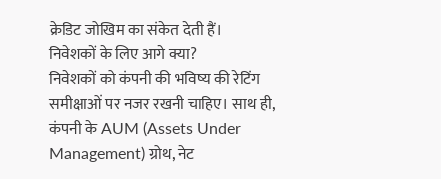क्रेडिट जोखिम का संकेत देती हैं।
निवेशकों के लिए आगे क्या?
निवेशकों को कंपनी की भविष्य की रेटिंग समीक्षाओं पर नजर रखनी चाहिए। साथ ही, कंपनी के AUM (Assets Under Management) ग्रोथ, नेट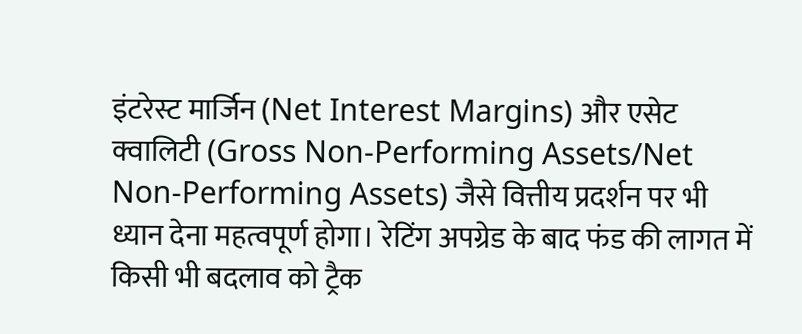इंटरेस्ट मार्जिन (Net Interest Margins) और एसेट क्वालिटी (Gross Non-Performing Assets/Net Non-Performing Assets) जैसे वित्तीय प्रदर्शन पर भी ध्यान देना महत्वपूर्ण होगा। रेटिंग अपग्रेड के बाद फंड की लागत में किसी भी बदलाव को ट्रैक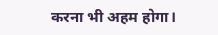करना भी अहम होगा।